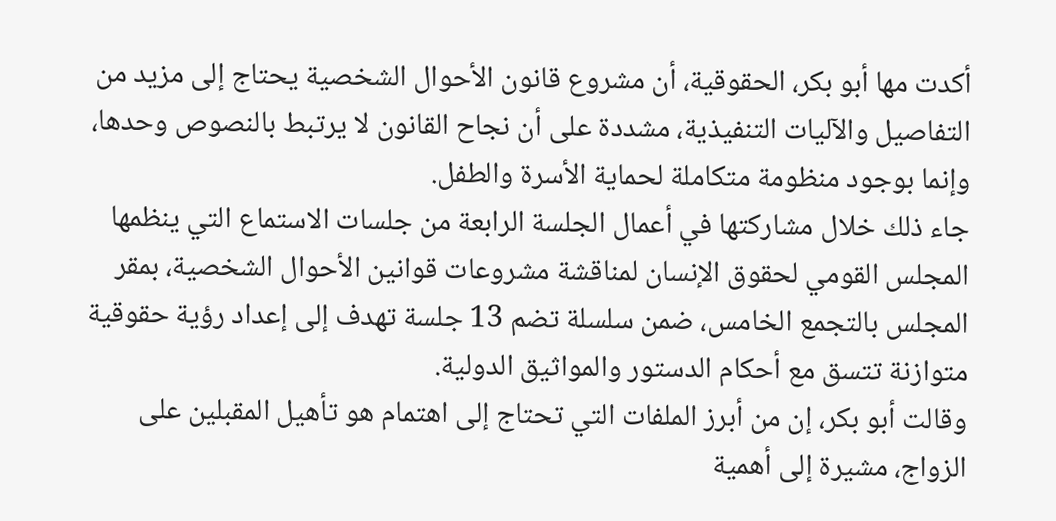أكدت مها أبو بكر، الحقوقية، أن مشروع قانون الأحوال الشخصية يحتاج إلى مزيد من التفاصيل والآليات التنفيذية، مشددة على أن نجاح القانون لا يرتبط بالنصوص وحدها، وإنما بوجود منظومة متكاملة لحماية الأسرة والطفل.
جاء ذلك خلال مشاركتها في أعمال الجلسة الرابعة من جلسات الاستماع التي ينظمها المجلس القومي لحقوق الإنسان لمناقشة مشروعات قوانين الأحوال الشخصية، بمقر المجلس بالتجمع الخامس، ضمن سلسلة تضم 13 جلسة تهدف إلى إعداد رؤية حقوقية متوازنة تتسق مع أحكام الدستور والمواثيق الدولية.
وقالت أبو بكر، إن من أبرز الملفات التي تحتاج إلى اهتمام هو تأهيل المقبلين على الزواج، مشيرة إلى أهمية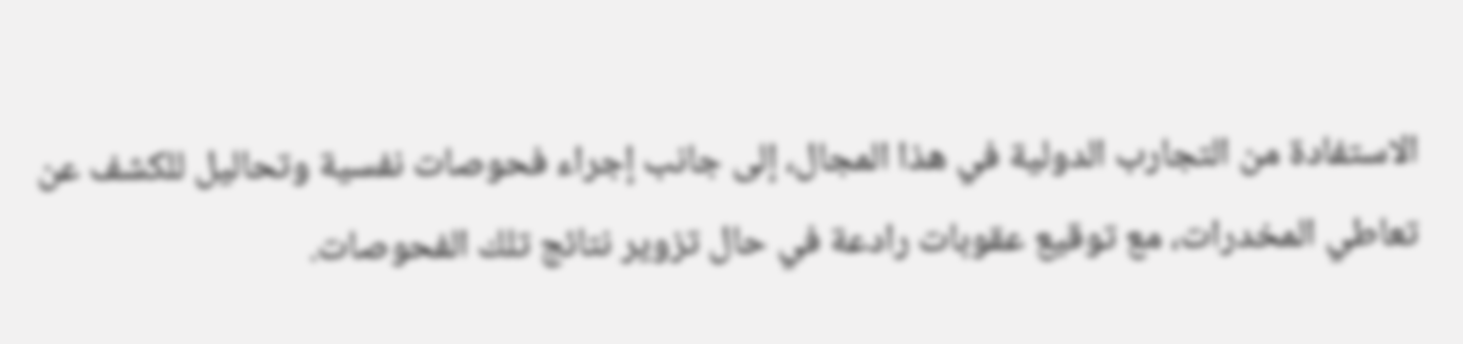الاستفادة من التجارب الدولية في هذا المجال، إلى جانب إجراء فحوصات نفسية وتحاليل للكشف عن تعاطي المخدرات، مع توقيع عقوبات رادعة في حال تزوير نتائج تلك الفحوصات.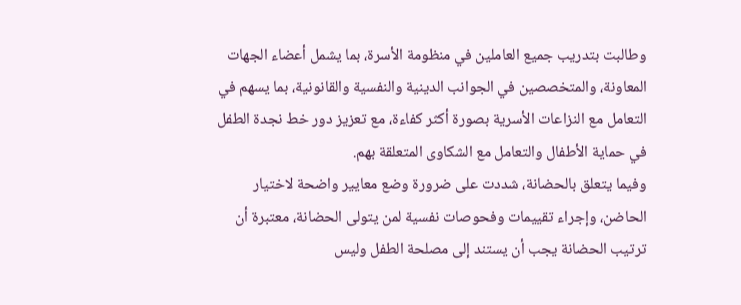وطالبت بتدريب جميع العاملين في منظومة الأسرة، بما يشمل أعضاء الجهات المعاونة، والمتخصصين في الجوانب الدينية والنفسية والقانونية، بما يسهم في التعامل مع النزاعات الأسرية بصورة أكثر كفاءة، مع تعزيز دور خط نجدة الطفل في حماية الأطفال والتعامل مع الشكاوى المتعلقة بهم.
وفيما يتعلق بالحضانة، شددت على ضرورة وضع معايير واضحة لاختيار الحاضن، وإجراء تقييمات وفحوصات نفسية لمن يتولى الحضانة، معتبرة أن ترتيب الحضانة يجب أن يستند إلى مصلحة الطفل وليس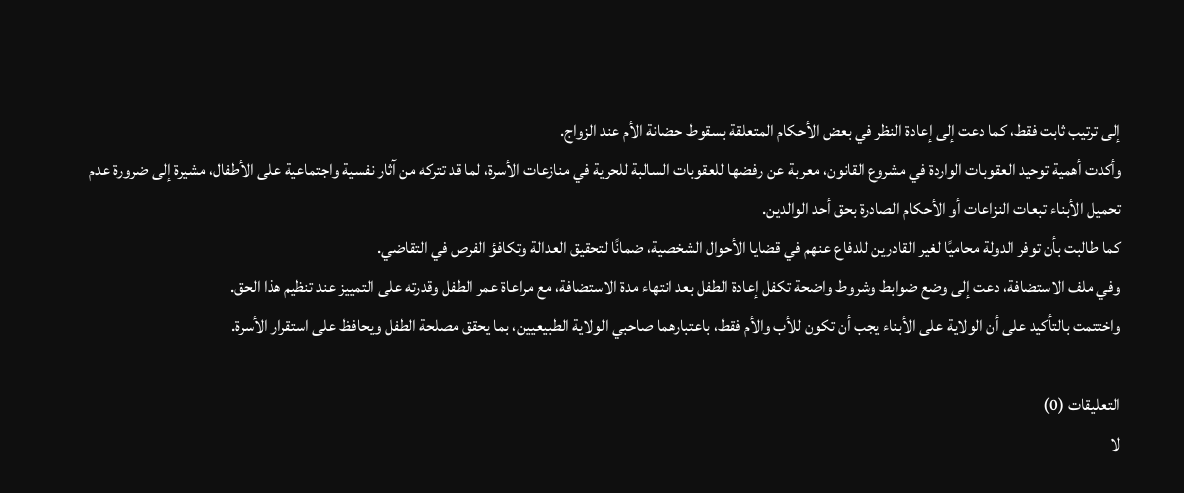إلى ترتيب ثابت فقط، كما دعت إلى إعادة النظر في بعض الأحكام المتعلقة بسقوط حضانة الأم عند الزواج.
وأكدت أهمية توحيد العقوبات الواردة في مشروع القانون، معربة عن رفضها للعقوبات السالبة للحرية في منازعات الأسرة، لما قد تتركه من آثار نفسية واجتماعية على الأطفال، مشيرة إلى ضرورة عدم تحميل الأبناء تبعات النزاعات أو الأحكام الصادرة بحق أحد الوالدين.
كما طالبت بأن توفر الدولة محاميًا لغير القادرين للدفاع عنهم في قضايا الأحوال الشخصية، ضمانًا لتحقيق العدالة وتكافؤ الفرص في التقاضي.
وفي ملف الاستضافة، دعت إلى وضع ضوابط وشروط واضحة تكفل إعادة الطفل بعد انتهاء مدة الاستضافة، مع مراعاة عمر الطفل وقدرته على التمييز عند تنظيم هذا الحق.
واختتمت بالتأكيد على أن الولاية على الأبناء يجب أن تكون للأب والأم فقط، باعتبارهما صاحبي الولاية الطبيعيين، بما يحقق مصلحة الطفل ويحافظ على استقرار الأسرة.

التعليقات (0)
لا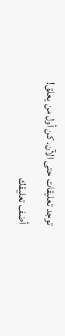توجد تعليقات حتى الآن. كن أول من يعلق!
أضف تعليقك